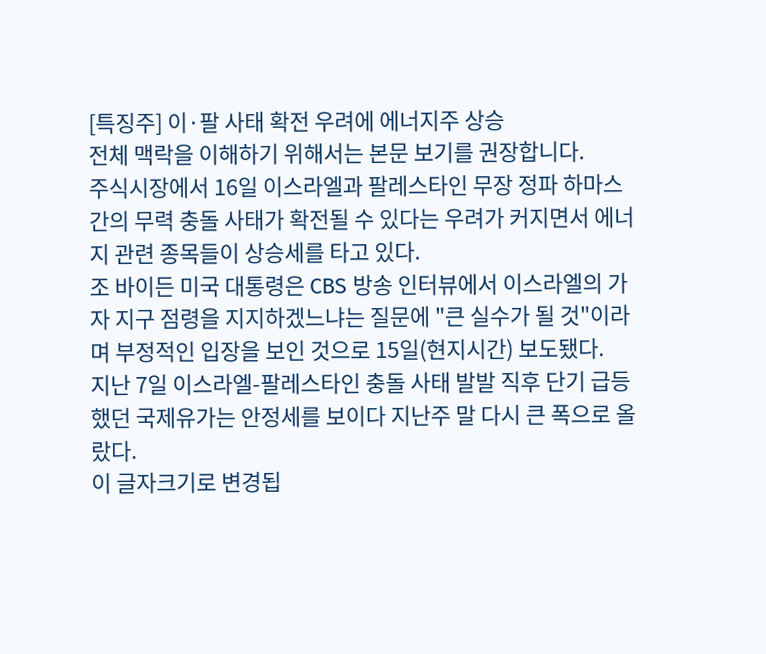[특징주] 이·팔 사태 확전 우려에 에너지주 상승
전체 맥락을 이해하기 위해서는 본문 보기를 권장합니다.
주식시장에서 16일 이스라엘과 팔레스타인 무장 정파 하마스 간의 무력 충돌 사태가 확전될 수 있다는 우려가 커지면서 에너지 관련 종목들이 상승세를 타고 있다.
조 바이든 미국 대통령은 CBS 방송 인터뷰에서 이스라엘의 가자 지구 점령을 지지하겠느냐는 질문에 "큰 실수가 될 것"이라며 부정적인 입장을 보인 것으로 15일(현지시간) 보도됐다.
지난 7일 이스라엘-팔레스타인 충돌 사태 발발 직후 단기 급등했던 국제유가는 안정세를 보이다 지난주 말 다시 큰 폭으로 올랐다.
이 글자크기로 변경됩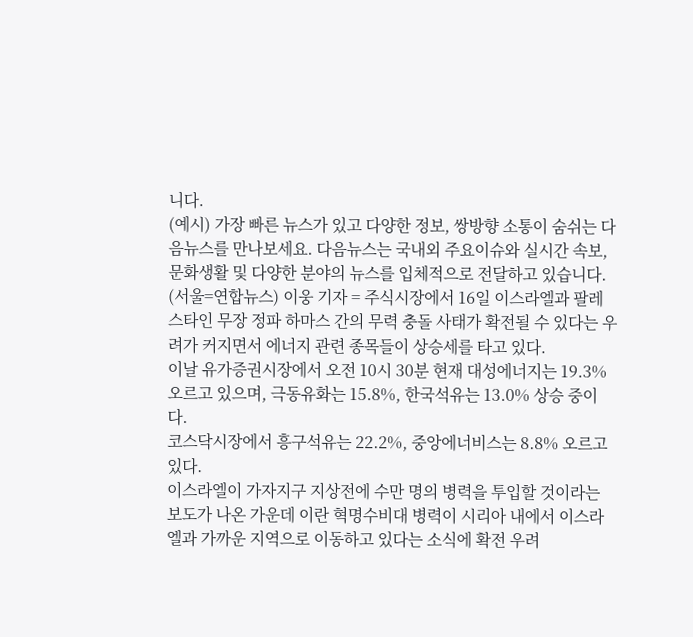니다.
(예시) 가장 빠른 뉴스가 있고 다양한 정보, 쌍방향 소통이 숨쉬는 다음뉴스를 만나보세요. 다음뉴스는 국내외 주요이슈와 실시간 속보, 문화생활 및 다양한 분야의 뉴스를 입체적으로 전달하고 있습니다.
(서울=연합뉴스) 이웅 기자 = 주식시장에서 16일 이스라엘과 팔레스타인 무장 정파 하마스 간의 무력 충돌 사태가 확전될 수 있다는 우려가 커지면서 에너지 관련 종목들이 상승세를 타고 있다.
이날 유가증권시장에서 오전 10시 30분 현재 대성에너지는 19.3% 오르고 있으며, 극동유화는 15.8%, 한국석유는 13.0% 상승 중이다.
코스닥시장에서 흥구석유는 22.2%, 중앙에너비스는 8.8% 오르고 있다.
이스라엘이 가자지구 지상전에 수만 명의 병력을 투입할 것이라는 보도가 나온 가운데 이란 혁명수비대 병력이 시리아 내에서 이스라엘과 가까운 지역으로 이동하고 있다는 소식에 확전 우려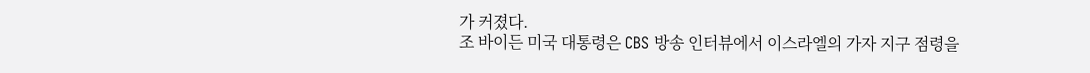가 커졌다.
조 바이든 미국 대통령은 CBS 방송 인터뷰에서 이스라엘의 가자 지구 점령을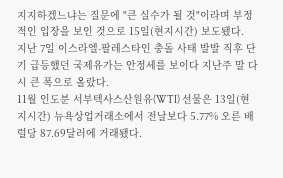지지하겠느냐는 질문에 "큰 실수가 될 것"이라며 부정적인 입장을 보인 것으로 15일(현지시간) 보도됐다.
지난 7일 이스라엘-팔레스타인 충돌 사태 발발 직후 단기 급등했던 국제유가는 안정세를 보이다 지난주 말 다시 큰 폭으로 올랐다.
11월 인도분 서부텍사스산원유(WTI) 선물은 13일(현지시간) 뉴욕상업거래소에서 전날보다 5.77% 오른 배럴당 87.69달러에 거래됐다.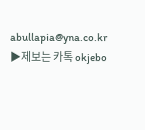abullapia@yna.co.kr
▶제보는 카톡 okjebo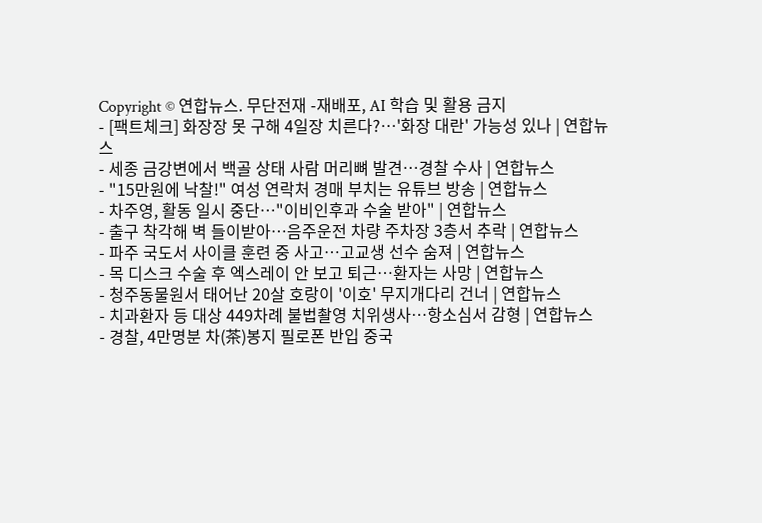Copyright © 연합뉴스. 무단전재 -재배포, AI 학습 및 활용 금지
- [팩트체크] 화장장 못 구해 4일장 치른다?…'화장 대란' 가능성 있나 | 연합뉴스
- 세종 금강변에서 백골 상태 사람 머리뼈 발견…경찰 수사 | 연합뉴스
- "15만원에 낙찰!" 여성 연락처 경매 부치는 유튜브 방송 | 연합뉴스
- 차주영, 활동 일시 중단…"이비인후과 수술 받아" | 연합뉴스
- 출구 착각해 벽 들이받아…음주운전 차량 주차장 3층서 추락 | 연합뉴스
- 파주 국도서 사이클 훈련 중 사고…고교생 선수 숨져 | 연합뉴스
- 목 디스크 수술 후 엑스레이 안 보고 퇴근…환자는 사망 | 연합뉴스
- 청주동물원서 태어난 20살 호랑이 '이호' 무지개다리 건너 | 연합뉴스
- 치과환자 등 대상 449차례 불법촬영 치위생사…항소심서 감형 | 연합뉴스
- 경찰, 4만명분 차(茶)봉지 필로폰 반입 중국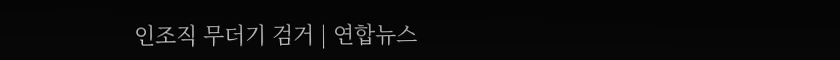인조직 무더기 검거 | 연합뉴스